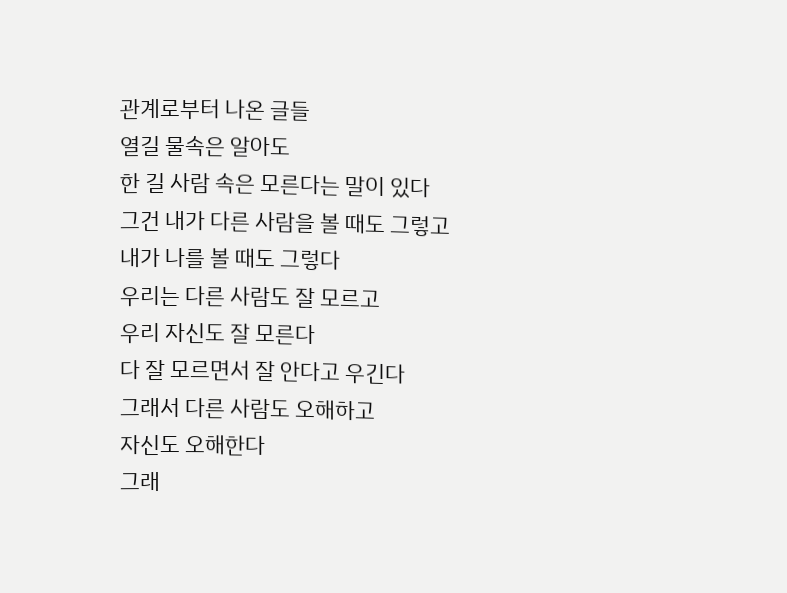관계로부터 나온 글들
열길 물속은 알아도
한 길 사람 속은 모른다는 말이 있다
그건 내가 다른 사람을 볼 때도 그렇고
내가 나를 볼 때도 그렇다
우리는 다른 사람도 잘 모르고
우리 자신도 잘 모른다
다 잘 모르면서 잘 안다고 우긴다
그래서 다른 사람도 오해하고
자신도 오해한다
그래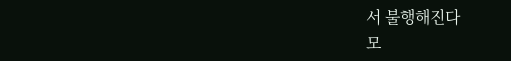서 불행해진다
모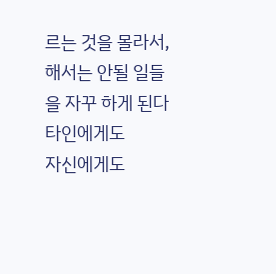르는 것을 몰라서,
해서는 안될 일들을 자꾸 하게 된다
타인에게도
자신에게도